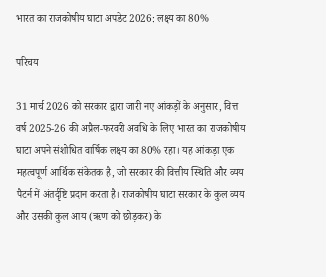भारत का राजकोषीय घाटा अपडेट 2026: लक्ष्य का 80%

परिचय

31 मार्च 2026 को सरकार द्वारा जारी नए आंकड़ों के अनुसार, वित्त वर्ष 2025-26 की अप्रैल-फरवरी अवधि के लिए भारत का राजकोषीय घाटा अपने संशोधित वार्षिक लक्ष्य का 80% रहा। यह आंकड़ा एक महत्वपूर्ण आर्थिक संकेतक है, जो सरकार की वित्तीय स्थिति और व्यय पैटर्न में अंतर्दृष्टि प्रदान करता है। राजकोषीय घाटा सरकार के कुल व्यय और उसकी कुल आय (ऋण को छोड़कर) के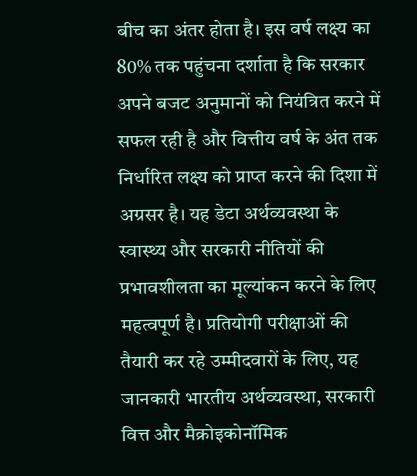बीच का अंतर होता है। इस वर्ष लक्ष्य का 80% तक पहुंचना दर्शाता है कि सरकार अपने बजट अनुमानों को नियंत्रित करने में सफल रही है और वित्तीय वर्ष के अंत तक निर्धारित लक्ष्य को प्राप्त करने की दिशा में अग्रसर है। यह डेटा अर्थव्यवस्था के स्वास्थ्य और सरकारी नीतियों की प्रभावशीलता का मूल्यांकन करने के लिए महत्वपूर्ण है। प्रतियोगी परीक्षाओं की तैयारी कर रहे उम्मीदवारों के लिए, यह जानकारी भारतीय अर्थव्यवस्था, सरकारी वित्त और मैक्रोइकोनॉमिक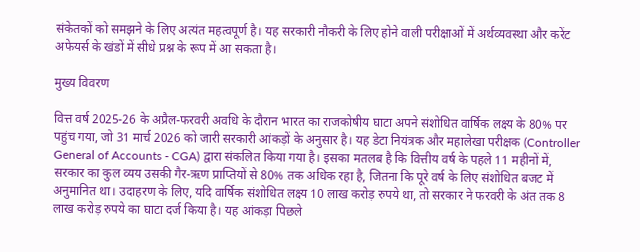संकेतकों को समझने के लिए अत्यंत महत्वपूर्ण है। यह सरकारी नौकरी के लिए होने वाली परीक्षाओं में अर्थव्यवस्था और करेंट अफेयर्स के खंडों में सीधे प्रश्न के रूप में आ सकता है।

मुख्य विवरण

वित्त वर्ष 2025-26 के अप्रैल-फरवरी अवधि के दौरान भारत का राजकोषीय घाटा अपने संशोधित वार्षिक लक्ष्य के 80% पर पहुंच गया, जो 31 मार्च 2026 को जारी सरकारी आंकड़ों के अनुसार है। यह डेटा नियंत्रक और महालेखा परीक्षक (Controller General of Accounts - CGA) द्वारा संकलित किया गया है। इसका मतलब है कि वित्तीय वर्ष के पहले 11 महीनों में, सरकार का कुल व्यय उसकी गैर-ऋण प्राप्तियों से 80% तक अधिक रहा है, जितना कि पूरे वर्ष के लिए संशोधित बजट में अनुमानित था। उदाहरण के लिए, यदि वार्षिक संशोधित लक्ष्य 10 लाख करोड़ रुपये था, तो सरकार ने फरवरी के अंत तक 8 लाख करोड़ रुपये का घाटा दर्ज किया है। यह आंकड़ा पिछले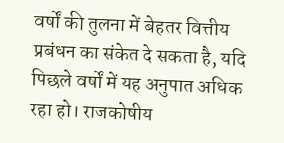वर्षों की तुलना में बेहतर वित्तीय प्रबंधन का संकेत दे सकता है, यदि पिछले वर्षों में यह अनुपात अधिक रहा हो। राजकोषीय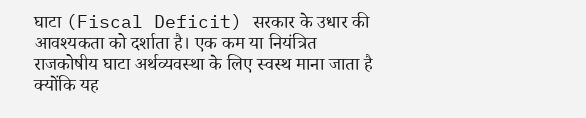घाटा (Fiscal Deficit) सरकार के उधार की आवश्यकता को दर्शाता है। एक कम या नियंत्रित राजकोषीय घाटा अर्थव्यवस्था के लिए स्वस्थ माना जाता है क्योंकि यह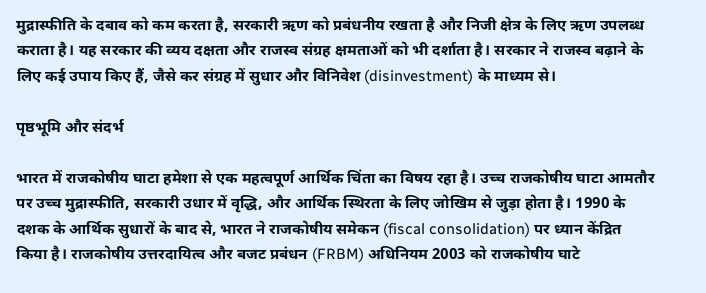मुद्रास्फीति के दबाव को कम करता है, सरकारी ऋण को प्रबंधनीय रखता है और निजी क्षेत्र के लिए ऋण उपलब्ध कराता है। यह सरकार की व्यय दक्षता और राजस्व संग्रह क्षमताओं को भी दर्शाता है। सरकार ने राजस्व बढ़ाने के लिए कई उपाय किए हैं, जैसे कर संग्रह में सुधार और विनिवेश (disinvestment) के माध्यम से।

पृष्ठभूमि और संदर्भ

भारत में राजकोषीय घाटा हमेशा से एक महत्वपूर्ण आर्थिक चिंता का विषय रहा है। उच्च राजकोषीय घाटा आमतौर पर उच्च मुद्रास्फीति, सरकारी उधार में वृद्धि, और आर्थिक स्थिरता के लिए जोखिम से जुड़ा होता है। 1990 के दशक के आर्थिक सुधारों के बाद से, भारत ने राजकोषीय समेकन (fiscal consolidation) पर ध्यान केंद्रित किया है। राजकोषीय उत्तरदायित्व और बजट प्रबंधन (FRBM) अधिनियम 2003 को राजकोषीय घाटे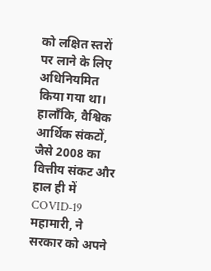को लक्षित स्तरों पर लाने के लिए अधिनियमित किया गया था। हालाँकि, वैश्विक आर्थिक संकटों, जैसे 2008 का वित्तीय संकट और हाल ही में COVID-19 महामारी, ने सरकार को अपने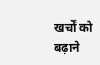खर्चों को बढ़ाने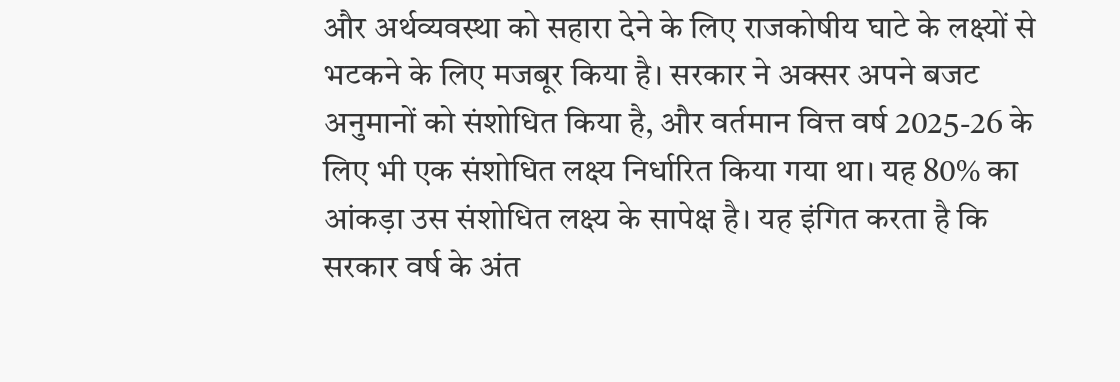और अर्थव्यवस्था को सहारा देने के लिए राजकोषीय घाटे के लक्ष्यों से भटकने के लिए मजबूर किया है। सरकार ने अक्सर अपने बजट अनुमानों को संशोधित किया है, और वर्तमान वित्त वर्ष 2025-26 के लिए भी एक संशोधित लक्ष्य निर्धारित किया गया था। यह 80% का आंकड़ा उस संशोधित लक्ष्य के सापेक्ष है। यह इंगित करता है कि सरकार वर्ष के अंत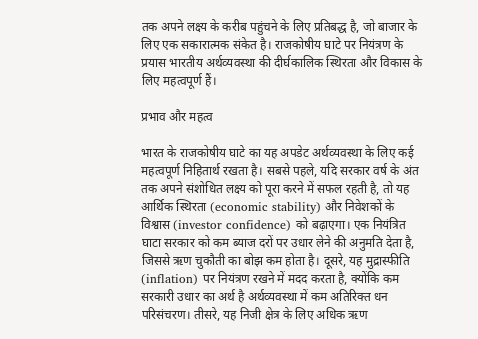तक अपने लक्ष्य के करीब पहुंचने के लिए प्रतिबद्ध है, जो बाजार के लिए एक सकारात्मक संकेत है। राजकोषीय घाटे पर नियंत्रण के प्रयास भारतीय अर्थव्यवस्था की दीर्घकालिक स्थिरता और विकास के लिए महत्वपूर्ण हैं।

प्रभाव और महत्व

भारत के राजकोषीय घाटे का यह अपडेट अर्थव्यवस्था के लिए कई महत्वपूर्ण निहितार्थ रखता है। सबसे पहले, यदि सरकार वर्ष के अंत तक अपने संशोधित लक्ष्य को पूरा करने में सफल रहती है, तो यह आर्थिक स्थिरता (economic stability) और निवेशकों के विश्वास (investor confidence) को बढ़ाएगा। एक नियंत्रित घाटा सरकार को कम ब्याज दरों पर उधार लेने की अनुमति देता है, जिससे ऋण चुकौती का बोझ कम होता है। दूसरे, यह मुद्रास्फीति (inflation) पर नियंत्रण रखने में मदद करता है, क्योंकि कम सरकारी उधार का अर्थ है अर्थव्यवस्था में कम अतिरिक्त धन परिसंचरण। तीसरे, यह निजी क्षेत्र के लिए अधिक ऋण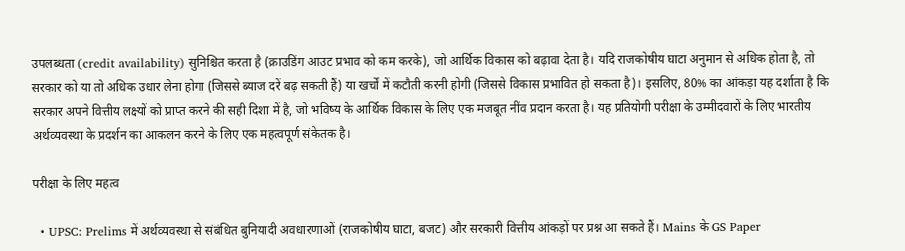उपलब्धता (credit availability) सुनिश्चित करता है (क्राउडिंग आउट प्रभाव को कम करके), जो आर्थिक विकास को बढ़ावा देता है। यदि राजकोषीय घाटा अनुमान से अधिक होता है, तो सरकार को या तो अधिक उधार लेना होगा (जिससे ब्याज दरें बढ़ सकती हैं) या खर्चों में कटौती करनी होगी (जिससे विकास प्रभावित हो सकता है)। इसलिए, 80% का आंकड़ा यह दर्शाता है कि सरकार अपने वित्तीय लक्ष्यों को प्राप्त करने की सही दिशा में है, जो भविष्य के आर्थिक विकास के लिए एक मजबूत नींव प्रदान करता है। यह प्रतियोगी परीक्षा के उम्मीदवारों के लिए भारतीय अर्थव्यवस्था के प्रदर्शन का आकलन करने के लिए एक महत्वपूर्ण संकेतक है।

परीक्षा के लिए महत्व

  • UPSC: Prelims में अर्थव्यवस्था से संबंधित बुनियादी अवधारणाओं (राजकोषीय घाटा, बजट) और सरकारी वित्तीय आंकड़ों पर प्रश्न आ सकते हैं। Mains के GS Paper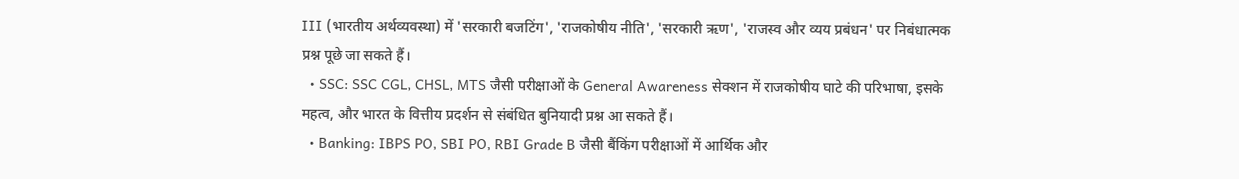III (भारतीय अर्थव्यवस्था) में 'सरकारी बजटिंग', 'राजकोषीय नीति', 'सरकारी ऋण', 'राजस्व और व्यय प्रबंधन' पर निबंधात्मक प्रश्न पूछे जा सकते हैं।
  • SSC: SSC CGL, CHSL, MTS जैसी परीक्षाओं के General Awareness सेक्शन में राजकोषीय घाटे की परिभाषा, इसके महत्व, और भारत के वित्तीय प्रदर्शन से संबंधित बुनियादी प्रश्न आ सकते हैं।
  • Banking: IBPS PO, SBI PO, RBI Grade B जैसी बैंकिंग परीक्षाओं में आर्थिक और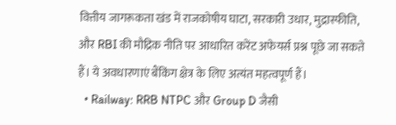वित्तीय जागरूकता खंड में राजकोषीय घाटा, सरकारी उधार, मुद्रास्फीति, और RBI की मौद्रिक नीति पर आधारित करेंट अफेयर्स प्रश्न पूछे जा सकते हैं। ये अवधारणाएं बैंकिंग क्षेत्र के लिए अत्यंत महत्वपूर्ण हैं।
  • Railway: RRB NTPC और Group D जैसी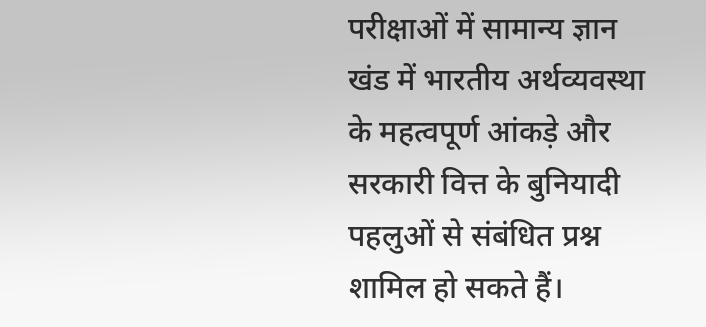परीक्षाओं में सामान्य ज्ञान खंड में भारतीय अर्थव्यवस्था के महत्वपूर्ण आंकड़े और सरकारी वित्त के बुनियादी पहलुओं से संबंधित प्रश्न शामिल हो सकते हैं।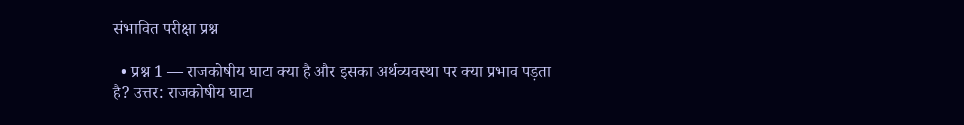संभावित परीक्षा प्रश्न

  • प्रश्न 1 — राजकोषीय घाटा क्या है और इसका अर्थव्यवस्था पर क्या प्रभाव पड़ता है? उत्तर: राजकोषीय घाटा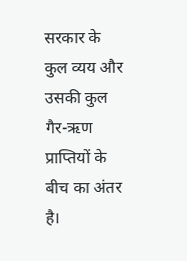सरकार के कुल व्यय और उसकी कुल गैर-ऋण प्राप्तियों के बीच का अंतर है।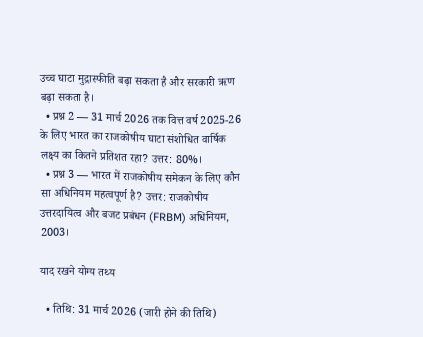उच्च घाटा मुद्रास्फीति बढ़ा सकता है और सरकारी ऋण बढ़ा सकता है।
  • प्रश्न 2 — 31 मार्च 2026 तक वित्त वर्ष 2025-26 के लिए भारत का राजकोषीय घाटा संशोधित वार्षिक लक्ष्य का कितने प्रतिशत रहा? उत्तर: 80%।
  • प्रश्न 3 — भारत में राजकोषीय समेकन के लिए कौन सा अधिनियम महत्वपूर्ण है? उत्तर: राजकोषीय उत्तरदायित्व और बजट प्रबंधन (FRBM) अधिनियम, 2003।

याद रखने योग्य तथ्य

  • तिथि: 31 मार्च 2026 (जारी होने की तिथि)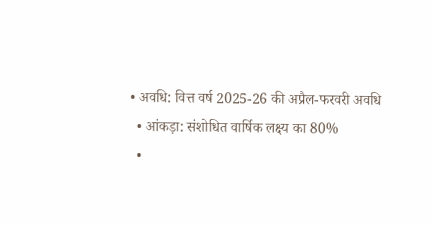• अवधि: वित्त वर्ष 2025-26 की अप्रैल-फरवरी अवधि
  • आंकड़ा: संशोधित वार्षिक लक्ष्य का 80%
  •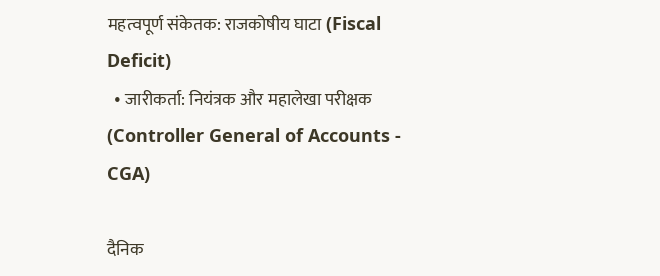महत्वपूर्ण संकेतक: राजकोषीय घाटा (Fiscal Deficit)
  • जारीकर्ता: नियंत्रक और महालेखा परीक्षक (Controller General of Accounts - CGA)

दैनिक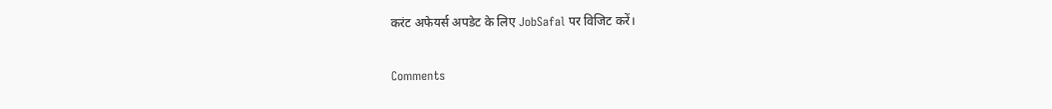करंट अफेयर्स अपडेट के लिए JobSafal पर विजिट करें।

Comments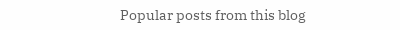Popular posts from this blog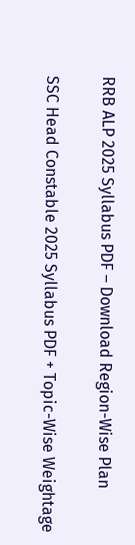RRB ALP 2025 Syllabus PDF – Download Region-Wise Plan

SSC Head Constable 2025 Syllabus PDF + Topic-Wise Weightage